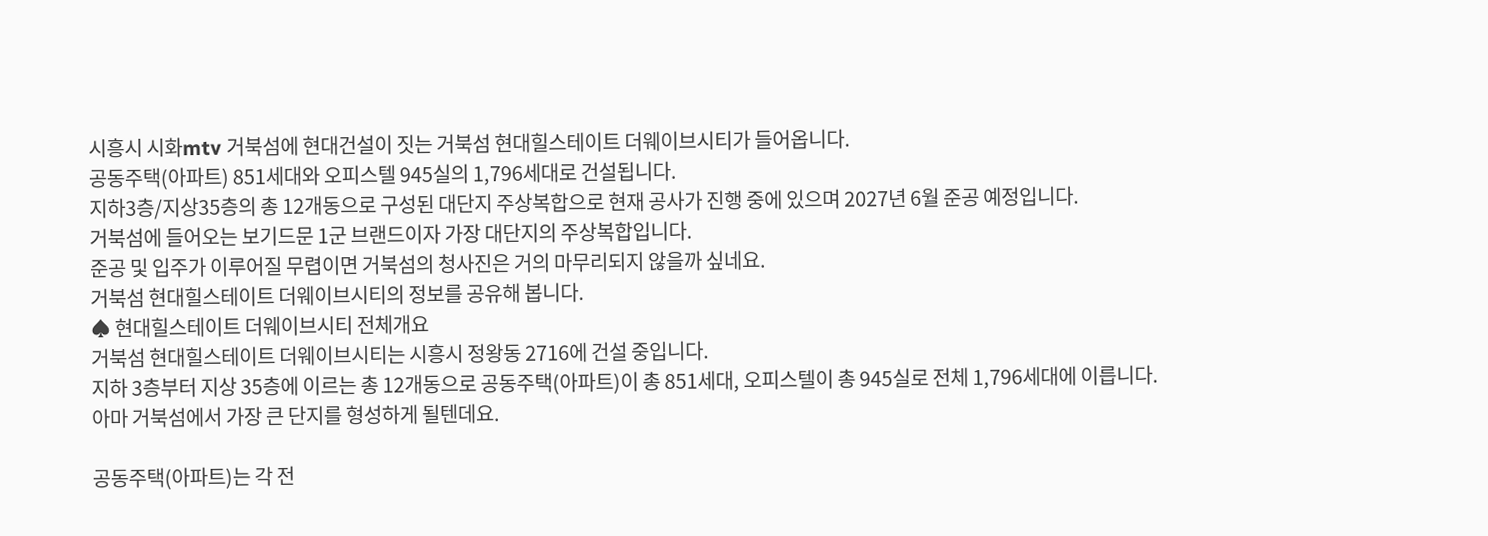시흥시 시화mtv 거북섬에 현대건설이 짓는 거북섬 현대힐스테이트 더웨이브시티가 들어옵니다.
공동주택(아파트) 851세대와 오피스텔 945실의 1,796세대로 건설됩니다.
지하3층/지상35층의 총 12개동으로 구성된 대단지 주상복합으로 현재 공사가 진행 중에 있으며 2027년 6월 준공 예정입니다.
거북섬에 들어오는 보기드문 1군 브랜드이자 가장 대단지의 주상복합입니다.
준공 및 입주가 이루어질 무렵이면 거북섬의 청사진은 거의 마무리되지 않을까 싶네요.
거북섬 현대힐스테이트 더웨이브시티의 정보를 공유해 봅니다.
♠ 현대힐스테이트 더웨이브시티 전체개요
거북섬 현대힐스테이트 더웨이브시티는 시흥시 정왕동 2716에 건설 중입니다.
지하 3층부터 지상 35층에 이르는 총 12개동으로 공동주택(아파트)이 총 851세대, 오피스텔이 총 945실로 전체 1,796세대에 이릅니다.
아마 거북섬에서 가장 큰 단지를 형성하게 될텐데요.

공동주택(아파트)는 각 전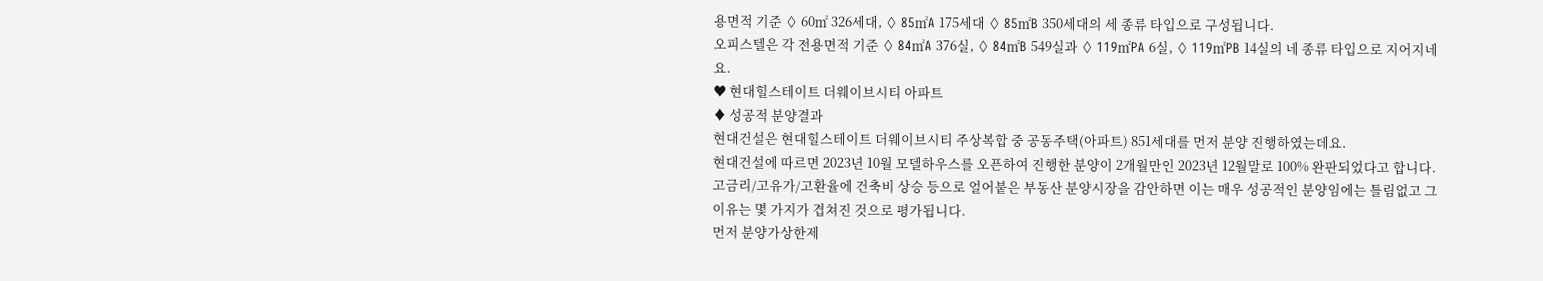용면적 기준 ◊ 60㎡ 326세대, ◊ 85㎡A 175세대 ◊ 85㎡B 350세대의 세 종류 타입으로 구성됩니다.
오피스텔은 각 전용면적 기준 ◊ 84㎡A 376실, ◊ 84㎡B 549실과 ◊ 119㎡PA 6실, ◊ 119㎡PB 14실의 네 종류 타입으로 지어지네요.
♥ 현대힐스테이트 더웨이브시티 아파트
♦ 성공적 분양결과
현대건설은 현대힐스테이트 더웨이브시티 주상복합 중 공동주택(아파트) 851세대를 먼저 분양 진행하였는데요.
현대건설에 따르면 2023년 10월 모델하우스를 오픈하여 진행한 분양이 2개월만인 2023년 12월말로 100% 완판되었다고 합니다.
고금리/고유가/고환율에 건축비 상승 등으로 얼어붙은 부동산 분양시장을 감안하면 이는 매우 성공적인 분양임에는 틀림없고 그 이유는 몇 가지가 겹쳐진 것으로 평가됩니다.
먼저 분양가상한제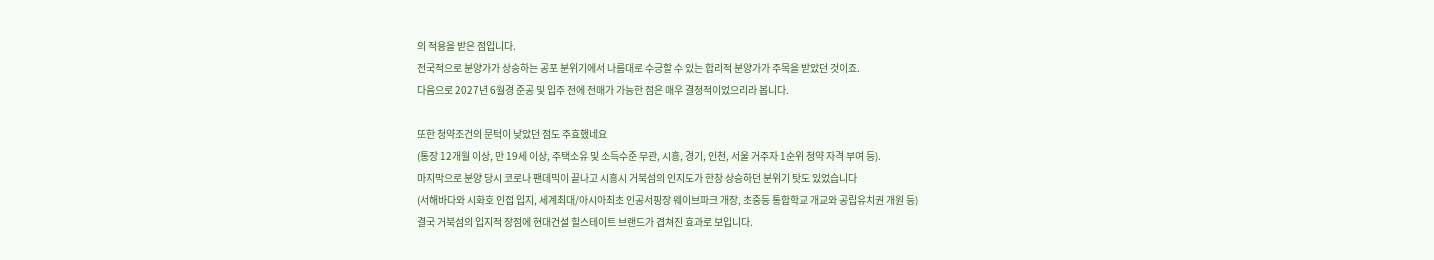의 적용을 받은 점입니다.
전국적으로 분양가가 상승하는 공포 분위기에서 나름대로 수긍할 수 있는 합리적 분양가가 주목을 받았던 것이죠.
다음으로 2027년 6월경 준공 및 입주 전에 전매가 가능한 점은 매우 결정적이었으리라 봅니다.

또한 청약조건의 문턱이 낮았던 점도 주효했네요
(통장 12개월 이상, 만 19세 이상, 주택소유 및 소득수준 무관, 시흥, 경기, 인천, 서울 거주자 1순위 청약 자격 부여 등).
마지막으로 분양 당시 코로나 팬데믹이 끝나고 시흥시 거북섬의 인지도가 한창 상승하던 분위기 탓도 있었습니다
(서해바다와 시화호 인접 입지, 세계최대/아시아최초 인공서핑장 웨이브파크 개장, 초중등 통합학교 개교와 공립유치권 개원 등)
결국 거북섬의 입지적 장점에 현대건설 힐스테이트 브랜드가 겹쳐진 효과로 보입니다.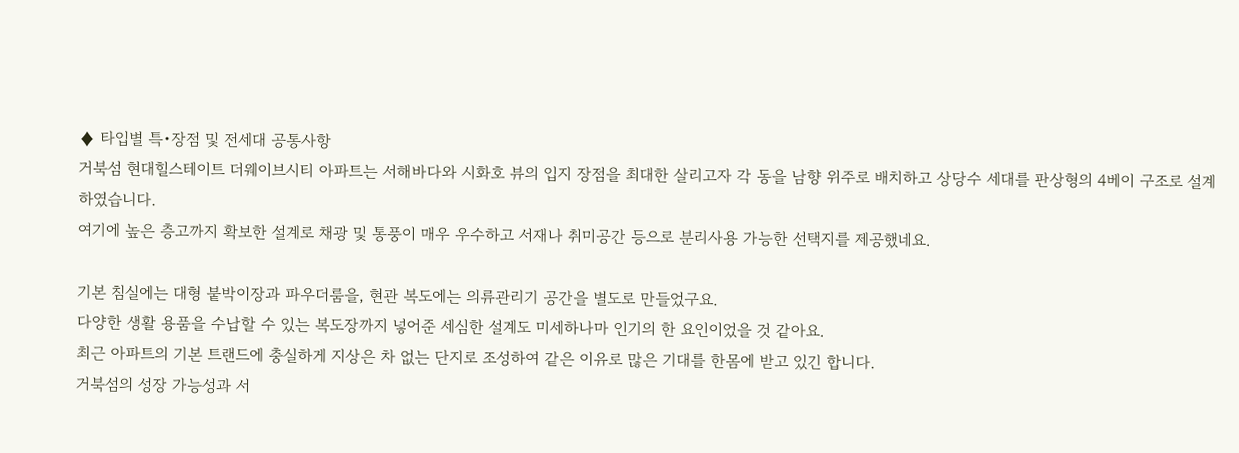♦ 타입별 특•장점 및 전세대 공통사항
거북섬 현대힐스테이트 더웨이브시티 아파트는 서해바다와 시화호 뷰의 입지 장점을 최대한 살리고자 각 동을 남향 위주로 배치하고 상당수 세대를 판상형의 4베이 구조로 설계하였습니다.
여기에 높은 층고까지 확보한 설계로 채광 및 통풍이 매우 우수하고 서재나 취미공간 등으로 분리사용 가능한 선택지를 제공했네요.

기본 침실에는 대형 붙박이장과 파우더룸을, 현관 복도에는 의류관리기 공간을 별도로 만들었구요.
다양한 생활 용품을 수납할 수 있는 복도장까지 넣어준 세심한 설계도 미세하나마 인기의 한 요인이었을 것 같아요.
최근 아파트의 기본 트랜드에 충실하게 지상은 차 없는 단지로 조성하여 같은 이유로 많은 기대를 한몸에 받고 있긴 합니다.
거북섬의 성장 가능성과 서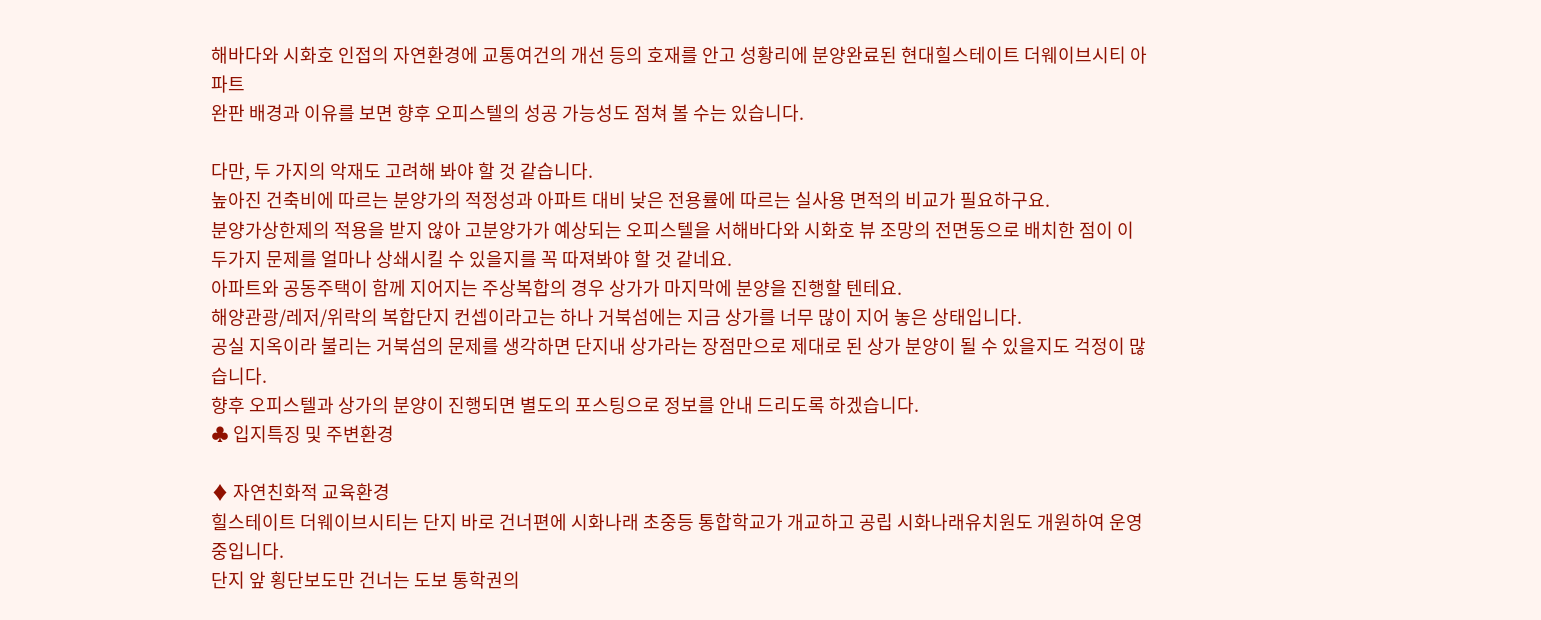해바다와 시화호 인접의 자연환경에 교통여건의 개선 등의 호재를 안고 성황리에 분양완료된 현대힐스테이트 더웨이브시티 아파트
완판 배경과 이유를 보면 향후 오피스텔의 성공 가능성도 점쳐 볼 수는 있습니다.

다만, 두 가지의 악재도 고려해 봐야 할 것 같습니다.
높아진 건축비에 따르는 분양가의 적정성과 아파트 대비 낮은 전용률에 따르는 실사용 면적의 비교가 필요하구요.
분양가상한제의 적용을 받지 않아 고분양가가 예상되는 오피스텔을 서해바다와 시화호 뷰 조망의 전면동으로 배치한 점이 이 두가지 문제를 얼마나 상쇄시킬 수 있을지를 꼭 따져봐야 할 것 같네요.
아파트와 공동주택이 함께 지어지는 주상복합의 경우 상가가 마지막에 분양을 진행할 텐테요.
해양관광/레저/위락의 복합단지 컨셉이라고는 하나 거북섬에는 지금 상가를 너무 많이 지어 놓은 상태입니다.
공실 지옥이라 불리는 거북섬의 문제를 생각하면 단지내 상가라는 장점만으로 제대로 된 상가 분양이 될 수 있을지도 걱정이 많습니다.
향후 오피스텔과 상가의 분양이 진행되면 별도의 포스팅으로 정보를 안내 드리도록 하겠습니다.
♣ 입지특징 및 주변환경

♦ 자연친화적 교육환경
힐스테이트 더웨이브시티는 단지 바로 건너편에 시화나래 초중등 통합학교가 개교하고 공립 시화나래유치원도 개원하여 운영 중입니다.
단지 앞 횡단보도만 건너는 도보 통학권의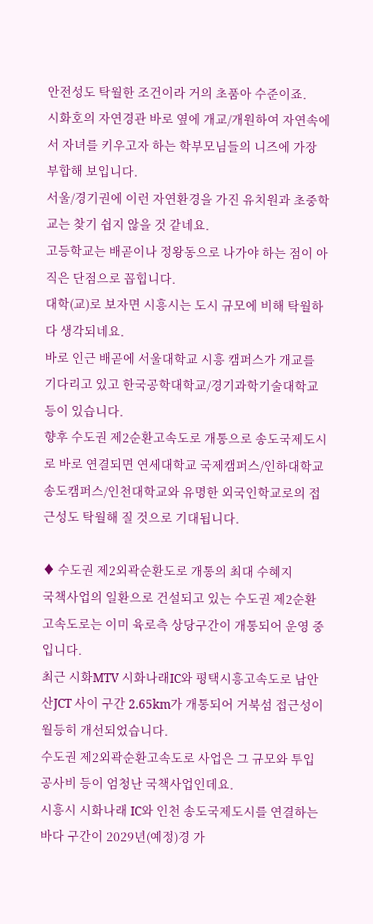안전성도 탁월한 조건이라 거의 초품아 수준이죠.
시화호의 자연경관 바로 옆에 개교/개원하여 자연속에서 자녀를 키우고자 하는 학부모님들의 니즈에 가장 부합해 보입니다.
서울/경기권에 이런 자연환경을 가진 유치원과 초중학교는 찾기 쉽지 않을 것 같네요.
고등학교는 배곧이나 정왕동으로 나가야 하는 점이 아직은 단점으로 꼽힙니다.
대학(교)로 보자면 시흥시는 도시 규모에 비해 탁월하다 생각되네요.
바로 인근 배곧에 서울대학교 시흥 캠퍼스가 개교를 기다리고 있고 한국공학대학교/경기과학기술대학교 등이 있습니다.
향후 수도권 제2순환고속도로 개통으로 송도국제도시로 바로 연결되면 연세대학교 국제캠퍼스/인하대학교 송도캠퍼스/인천대학교와 유명한 외국인학교로의 접근성도 탁월해 질 것으로 기대됩니다.

♦ 수도권 제2외곽순환도로 개통의 최대 수혜지
국책사업의 일환으로 건설되고 있는 수도권 제2순환고속도로는 이미 육로측 상당구간이 개통되어 운영 중입니다.
최근 시화MTV 시화나래IC와 평택시흥고속도로 남안산JCT 사이 구간 2.65km가 개통되어 거북섬 접근성이 월등히 개선되었습니다.
수도권 제2외곽순환고속도로 사업은 그 규모와 투입 공사비 등이 엄청난 국책사업인데요.
시흥시 시화나래 IC와 인천 송도국제도시를 연결하는 바다 구간이 2029년(예정)경 가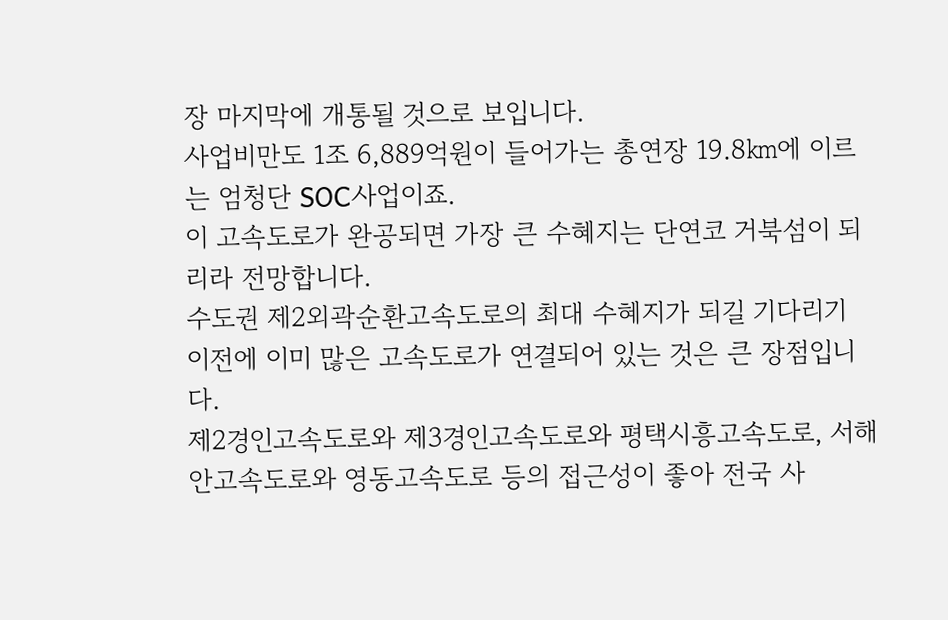장 마지막에 개통될 것으로 보입니다.
사업비만도 1조 6,889억원이 들어가는 총연장 19.8㎞에 이르는 엄청단 SOC사업이죠.
이 고속도로가 완공되면 가장 큰 수혜지는 단연코 거북섬이 되리라 전망합니다.
수도권 제2외곽순환고속도로의 최대 수혜지가 되길 기다리기 이전에 이미 많은 고속도로가 연결되어 있는 것은 큰 장점입니다.
제2경인고속도로와 제3경인고속도로와 평택시흥고속도로, 서해안고속도로와 영동고속도로 등의 접근성이 좋아 전국 사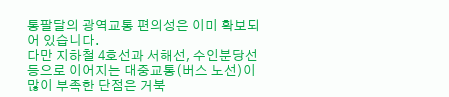통팔달의 광역교통 편의성은 이미 확보되어 있습니다.
다만 지하철 4호선과 서해선, 수인분당선 등으로 이어지는 대중교통(버스 노선)이 많이 부족한 단점은 거북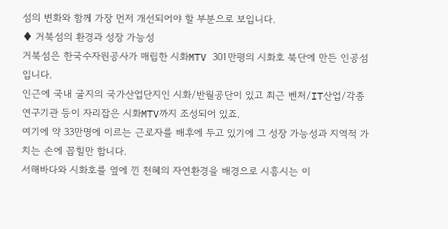섬의 변화와 함께 가장 먼저 개선되어야 할 부분으로 보입니다.
♦ 거북섬의 환경과 성장 가능성
거북섬은 한국수자원공사가 매립한 시화MTV 301만평의 시화호 북단에 만든 인공섬입니다.
인근에 국내 굴지의 국가산업단지인 시화/반월공단이 있고 최근 벤처/IT산업/각종 연구기관 등이 자리잡은 시화MTV까지 조성되어 있죠.
여기에 약 33만명에 이르는 근로자를 배후에 두고 있기에 그 성장 가능성과 지역적 가치는 손에 꼽힐만 합니다.
서해바다와 시화호를 옆에 낀 천혜의 자연환경을 배경으로 시흥시는 이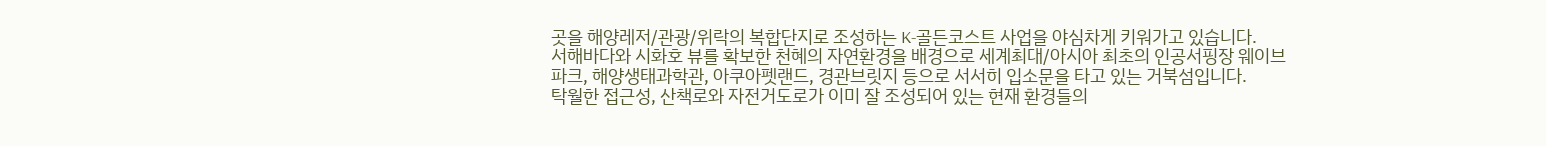곳을 해양레저/관광/위락의 복합단지로 조성하는 K-골든코스트 사업을 야심차게 키워가고 있습니다.
서해바다와 시화호 뷰를 확보한 천혜의 자연환경을 배경으로 세계최대/아시아 최초의 인공서핑장 웨이브파크, 해양생태과학관, 아쿠아펫랜드, 경관브릿지 등으로 서서히 입소문을 타고 있는 거북섬입니다.
탁월한 접근성, 산책로와 자전거도로가 이미 잘 조성되어 있는 현재 환경들의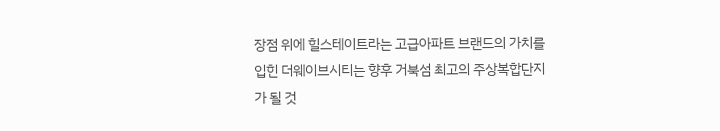장점 위에 힐스테이트라는 고급아파트 브랜드의 가치를 입힌 더웨이브시티는 향후 거북섬 최고의 주상복합단지가 될 것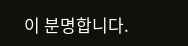이 분명합니다.